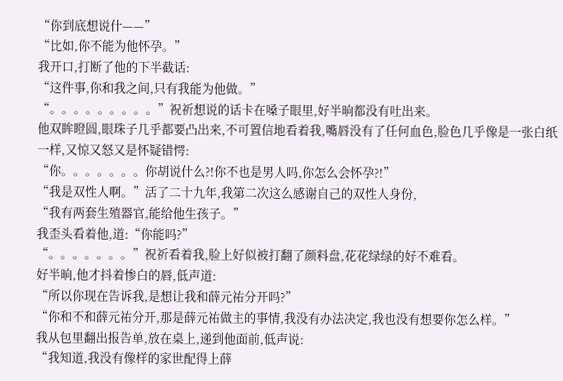“你到底想说什——”
“比如,你不能为他怀孕。”
我开口,打断了他的下半截话:
“这件事,你和我之间,只有我能为他做。”
“。。。。。。。。。”祝祈想说的话卡在嗓子眼里,好半晌都没有吐出来。
他双眸瞪圆,眼珠子几乎都要凸出来,不可置信地看着我,嘴唇没有了任何血色,脸色几乎像是一张白纸一样,又惊又怒又是怀疑错愕:
“你。。。。。。。你胡说什么?!你不也是男人吗,你怎么会怀孕?!”
“我是双性人啊。”活了二十九年,我第二次这么感谢自己的双性人身份,
“我有两套生殖器官,能给他生孩子。”
我歪头看着他,道:“你能吗?”
“。。。。。。。”祝祈看着我,脸上好似被打翻了颜料盘,花花绿绿的好不难看。
好半晌,他才抖着惨白的唇,低声道:
“所以你现在告诉我,是想让我和薛元祐分开吗?”
“你和不和薛元祐分开,那是薛元祐做主的事情,我没有办法决定,我也没有想要你怎么样。”
我从包里翻出报告单,放在桌上,递到他面前,低声说:
“我知道,我没有像样的家世配得上薛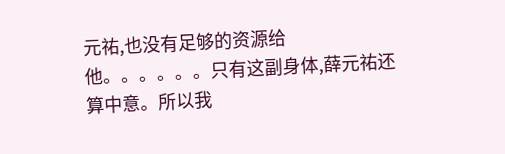元祐,也没有足够的资源给他。。。。。。只有这副身体,薛元祐还算中意。所以我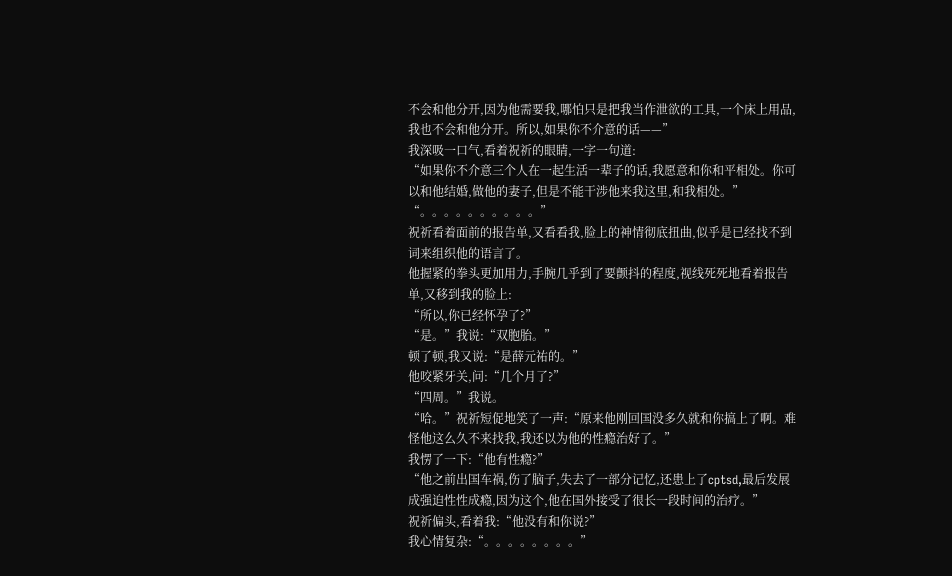不会和他分开,因为他需要我,哪怕只是把我当作泄欲的工具,一个床上用品,我也不会和他分开。所以,如果你不介意的话——”
我深吸一口气,看着祝祈的眼睛,一字一句道:
“如果你不介意三个人在一起生活一辈子的话,我愿意和你和平相处。你可以和他结婚,做他的妻子,但是不能干涉他来我这里,和我相处。”
“。。。。。。。。。。”
祝祈看着面前的报告单,又看看我,脸上的神情彻底扭曲,似乎是已经找不到词来组织他的语言了。
他握紧的拳头更加用力,手腕几乎到了要颤抖的程度,视线死死地看着报告单,又移到我的脸上:
“所以,你已经怀孕了?”
“是。”我说:“双胞胎。”
顿了顿,我又说:“是薛元祐的。”
他咬紧牙关,问:“几个月了?”
“四周。”我说。
“哈。”祝祈短促地笑了一声:“原来他刚回国没多久就和你搞上了啊。难怪他这么久不来找我,我还以为他的性瘾治好了。”
我愣了一下:“他有性瘾?”
“他之前出国车祸,伤了脑子,失去了一部分记忆,还患上了cptsd,最后发展成强迫性性成瘾,因为这个,他在国外接受了很长一段时间的治疗。”
祝祈偏头,看着我:“他没有和你说?”
我心情复杂:“。。。。。。。。”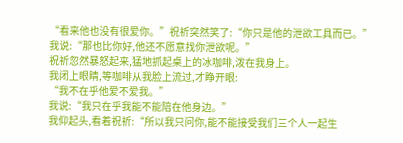“看来他也没有很爱你。”祝祈突然笑了:“你只是他的泄欲工具而已。”
我说:“那也比你好,他还不愿意找你泄欲呢。”
祝祈忽然暴怒起来,猛地抓起桌上的冰咖啡,泼在我身上。
我闭上眼睛,等咖啡从我脸上流过,才睁开眼:
“我不在乎他爱不爱我。”
我说:“我只在乎我能不能陪在他身边。”
我仰起头,看着祝祈:“所以我只问你,能不能接受我们三个人一起生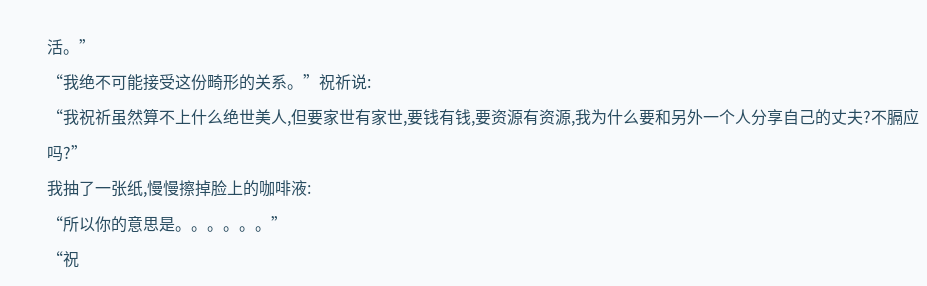活。”
“我绝不可能接受这份畸形的关系。”祝祈说:
“我祝祈虽然算不上什么绝世美人,但要家世有家世,要钱有钱,要资源有资源,我为什么要和另外一个人分享自己的丈夫?不膈应吗?”
我抽了一张纸,慢慢擦掉脸上的咖啡液:
“所以你的意思是。。。。。。”
“祝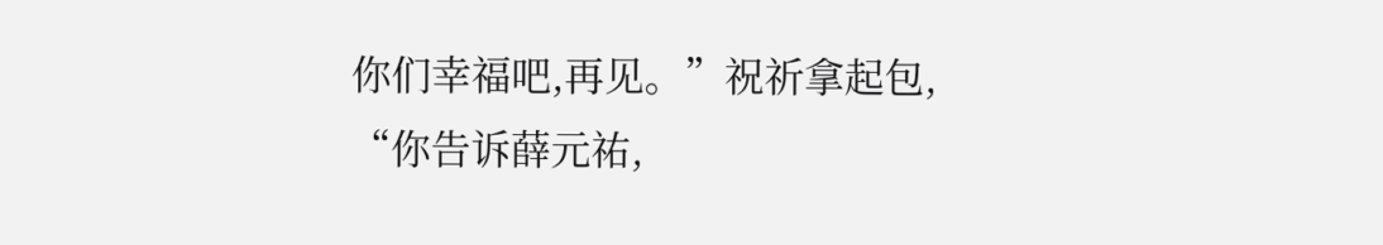你们幸福吧,再见。”祝祈拿起包,
“你告诉薛元祐,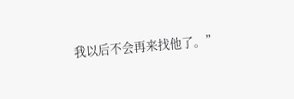我以后不会再来找他了。”